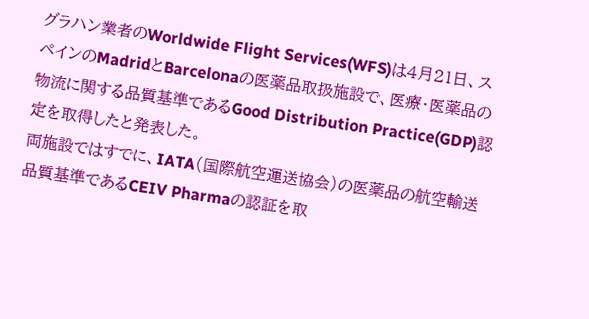グラハン業者のWorldwide Flight Services(WFS)は4月21日、スペインのMadridとBarcelonaの医薬品取扱施設で、医療・医薬品の物流に関する品質基準であるGood Distribution Practice(GDP)認定を取得したと発表した。
両施設ではすでに、IATA(国際航空運送協会)の医薬品の航空輸送品質基準であるCEIV Pharmaの認証を取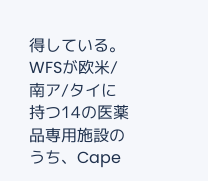得している。
WFSが欧米/南ア/タイに持つ14の医薬品専用施設のうち、Cape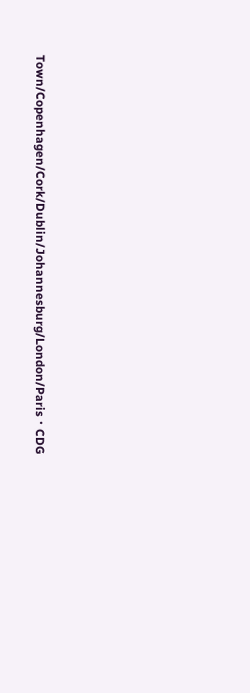Town/Copenhagen/Cork/Dublin/Johannesburg/London/Paris・CDG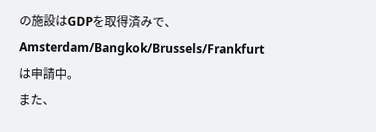の施設はGDPを取得済みで、Amsterdam/Bangkok/Brussels/Frankfurtは申請中。
また、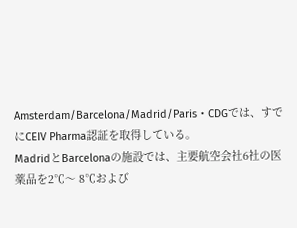Amsterdam/Barcelona/Madrid/Paris・CDGでは、すでにCEIV Pharma認証を取得している。
MadridとBarcelonaの施設では、主要航空会社6社の医薬品を2℃〜 8℃および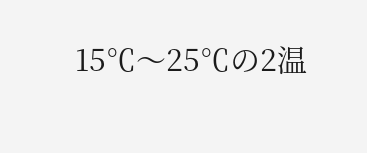15℃〜25℃の2温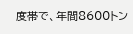度帯で、年間8600トン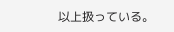以上扱っている。